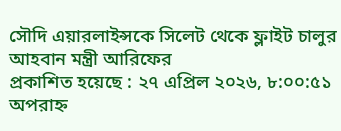সৌদি এয়ারলাইন্সকে সিলেট থেকে ফ্লাইট চালুর আহবান মন্ত্রী আরিফের
প্রকাশিত হয়েছে : ২৭ এপ্রিল ২০২৬, ৮:০০:৫১ অপরাহ্ন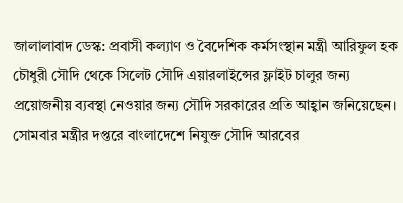জালালাবাদ ডেস্ক: প্রবাসী কল্যাণ ও বৈদেশিক কর্মসংস্থান মন্ত্রী আরিফুল হক চৌধুরী সৌদি থেকে সিলেট সৌদি এয়ারলাইন্সের ফ্লাইট চালুর জন্য প্রয়োজনীয় ব্যবস্থা নেওয়ার জন্য সৌদি সরকারের প্রতি আহ্বান জনিয়েছেন।
সোমবার মন্ত্রীর দপ্তরে বাংলাদেশে নিযুক্ত সৌদি আরবের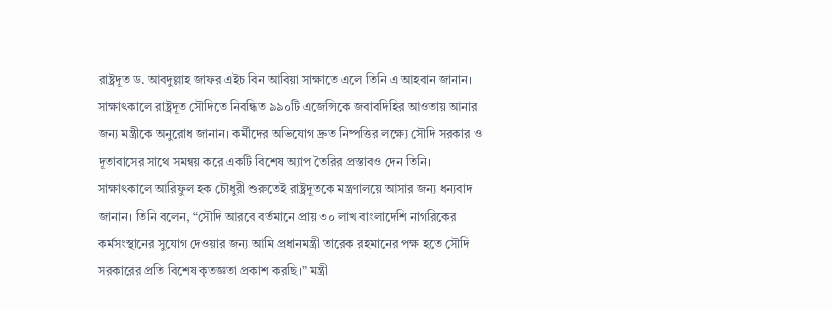রাষ্ট্রদূত ড. আবদুল্লাহ জাফর এইচ বিন আবিয়া সাক্ষাতে এলে তিনি এ আহবান জানান।
সাক্ষাৎকালে রাষ্ট্রদূত সৌদিতে নিবন্ধিত ৯৯০টি এজেন্সিকে জবাবদিহির আওতায় আনার জন্য মন্ত্রীকে অনুরোধ জানান। কর্মীদের অভিযোগ দ্রুত নিষ্পত্তির লক্ষ্যে সৌদি সরকার ও দূতাবাসের সাথে সমন্বয় করে একটি বিশেষ অ্যাপ তৈরির প্রস্তাবও দেন তিনি।
সাক্ষাৎকালে আরিফুল হক চৌধুরী শুরুতেই রাষ্ট্রদূতকে মন্ত্রণালয়ে আসার জন্য ধন্যবাদ জানান। তিনি বলেন, “সৌদি আরবে বর্তমানে প্রায় ৩০ লাখ বাংলাদেশি নাগরিকের কর্মসংস্থানের সুযোগ দেওয়ার জন্য আমি প্রধানমন্ত্রী তারেক রহমানের পক্ষ হতে সৌদি সরকারের প্রতি বিশেষ কৃতজ্ঞতা প্রকাশ করছি।” মন্ত্রী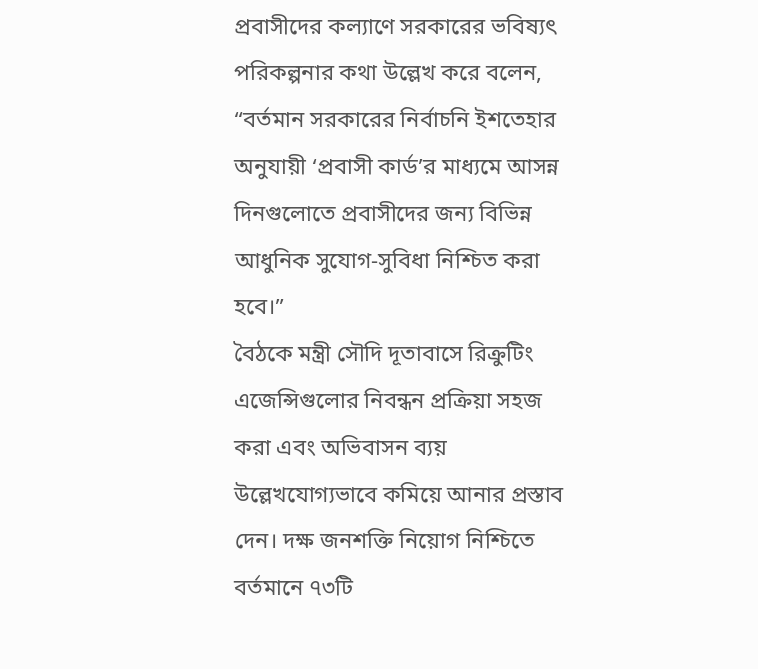প্রবাসীদের কল্যাণে সরকারের ভবিষ্যৎ পরিকল্পনার কথা উল্লেখ করে বলেন, “বর্তমান সরকারের নির্বাচনি ইশতেহার অনুযায়ী ‘প্রবাসী কার্ড’র মাধ্যমে আসন্ন দিনগুলোতে প্রবাসীদের জন্য বিভিন্ন আধুনিক সুযোগ-সুবিধা নিশ্চিত করা হবে।”
বৈঠকে মন্ত্রী সৌদি দূতাবাসে রিক্রুটিং এজেন্সিগুলোর নিবন্ধন প্রক্রিয়া সহজ করা এবং অভিবাসন ব্যয় উল্লেখযোগ্যভাবে কমিয়ে আনার প্রস্তাব দেন। দক্ষ জনশক্তি নিয়োগ নিশ্চিতে বর্তমানে ৭৩টি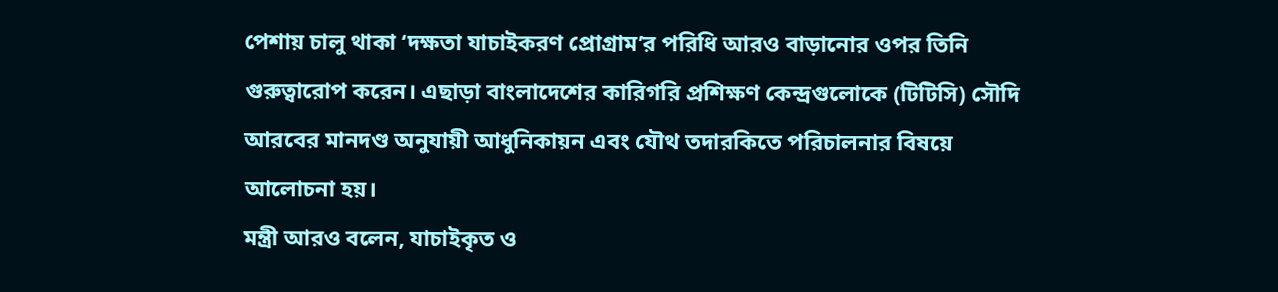পেশায় চালু থাকা ‘দক্ষতা যাচাইকরণ প্রোগ্রাম’র পরিধি আরও বাড়ানোর ওপর তিনি গুরুত্বারোপ করেন। এছাড়া বাংলাদেশের কারিগরি প্রশিক্ষণ কেন্দ্রগুলোকে (টিটিসি) সৌদি আরবের মানদণ্ড অনুযায়ী আধুনিকায়ন এবং যৌথ তদারকিতে পরিচালনার বিষয়ে আলোচনা হয়।
মন্ত্রী আরও বলেন, যাচাইকৃত ও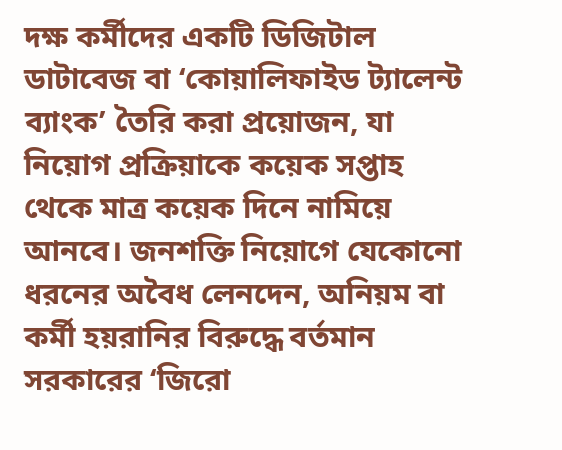দক্ষ কর্মীদের একটি ডিজিটাল ডাটাবেজ বা ‘কোয়ালিফাইড ট্যালেন্ট ব্যাংক’ তৈরি করা প্রয়োজন, যা নিয়োগ প্রক্রিয়াকে কয়েক সপ্তাহ থেকে মাত্র কয়েক দিনে নামিয়ে আনবে। জনশক্তি নিয়োগে যেকোনো ধরনের অবৈধ লেনদেন, অনিয়ম বা কর্মী হয়রানির বিরুদ্ধে বর্তমান সরকারের ‘জিরো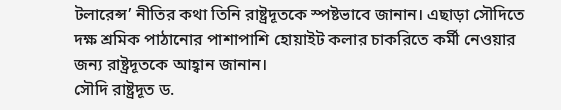টলারেন্স’ নীতির কথা তিনি রাষ্ট্রদূতকে স্পষ্টভাবে জানান। এছাড়া সৌদিতে দক্ষ শ্রমিক পাঠানোর পাশাপাশি হোয়াইট কলার চাকরিতে কর্মী নেওয়ার জন্য রাষ্ট্রদূতকে আহ্বান জানান।
সৌদি রাষ্ট্রদূত ড.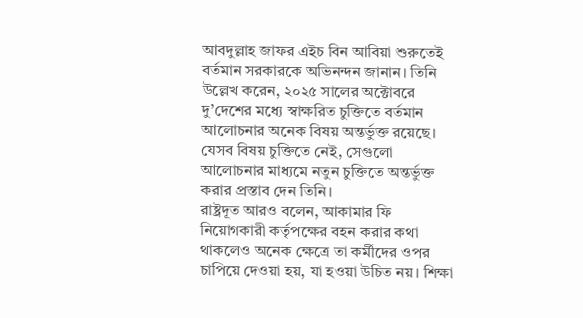আবদুল্লাহ জাফর এইচ বিন আবিয়া শুরুতেই বর্তমান সরকারকে অভিনন্দন জানান। তিনি উল্লেখ করেন, ২০২৫ সালের অক্টোবরে দু’দেশের মধ্যে স্বাক্ষরিত চুক্তিতে বর্তমান আলোচনার অনেক বিষয় অন্তর্ভুক্ত রয়েছে। যেসব বিষয় চুক্তিতে নেই, সেগুলো আলোচনার মাধ্যমে নতুন চুক্তিতে অন্তর্ভুক্ত করার প্রস্তাব দেন তিনি।
রাষ্ট্রদূত আরও বলেন, আকামার ফি নিয়োগকারী কর্তৃপক্ষের বহন করার কথা থাকলেও অনেক ক্ষেত্রে তা কর্মীদের ওপর চাপিয়ে দেওয়া হয়, যা হওয়া উচিত নয়। শিক্ষা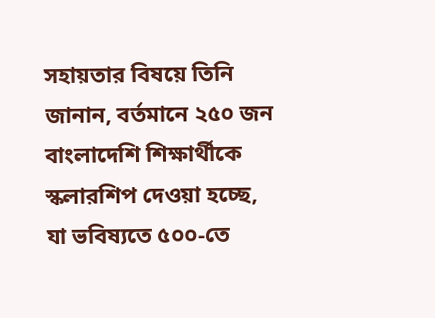সহায়তার বিষয়ে তিনি জানান, বর্তমানে ২৫০ জন বাংলাদেশি শিক্ষার্থীকে স্কলারশিপ দেওয়া হচ্ছে, যা ভবিষ্যতে ৫০০-তে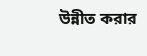উন্নীত করার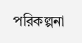পরিকল্পনা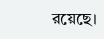রয়েছে।